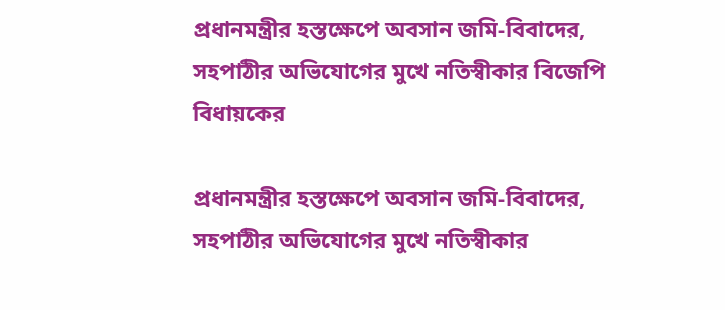প্রধানমন্ত্রীর হস্তক্ষেপে অবসান জমি-বিবাদের, সহপাঠীর অভিযোগের মুখে নতিস্বীকার বিজেপি বিধায়কের

প্রধানমন্ত্রীর হস্তক্ষেপে অবসান জমি-বিবাদের, সহপাঠীর অভিযোগের মুখে নতিস্বীকার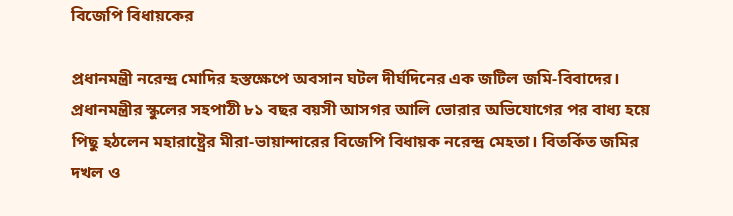বিজেপি বিধায়কের

প্রধানমন্ত্রী নরেন্দ্র মোদির হস্তক্ষেপে অবসান ঘটল দীর্ঘদিনের এক জটিল জমি-বিবাদের। প্রধানমন্ত্রীর স্কুলের সহপাঠী ৮১ বছর বয়সী আসগর আলি ভোরার অভিযোগের পর বাধ্য হয়ে পিছু হঠলেন মহারাষ্ট্রের মীরা-ভায়ান্দারের বিজেপি বিধায়ক নরেন্দ্র মেহতা। বিতর্কিত জমির দখল ও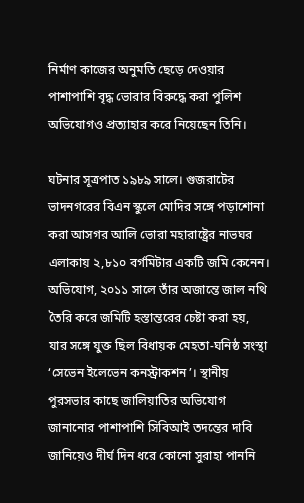নির্মাণ কাজের অনুমতি ছেড়ে দেওয়ার পাশাপাশি বৃদ্ধ ভোরার বিরুদ্ধে করা পুলিশ অভিযোগও প্রত্যাহার করে নিয়েছেন তিনি।

ঘটনার সূত্রপাত ১৯৮৯ সালে। গুজরাটের ভাদনগরের বিএন স্কুলে মোদির সঙ্গে পড়াশোনা করা আসগর আলি ভোরা মহারাষ্ট্রের নাভঘর এলাকায় ২,৮১০ বর্গমিটার একটি জমি কেনেন। অভিযোগ, ২০১১ সালে তাঁর অজান্তে জাল নথি তৈরি করে জমিটি হস্তান্তরের চেষ্টা করা হয়, যার সঙ্গে যুক্ত ছিল বিধায়ক মেহতা-ঘনিষ্ঠ সংস্থা ‘সেভেন ইলেভেন কনস্ট্রাকশন’। স্থানীয় পুরসভার কাছে জালিয়াতির অভিযোগ জানানোর পাশাপাশি সিবিআই তদন্তের দাবি জানিয়েও দীর্ঘ দিন ধরে কোনো সুরাহা পাননি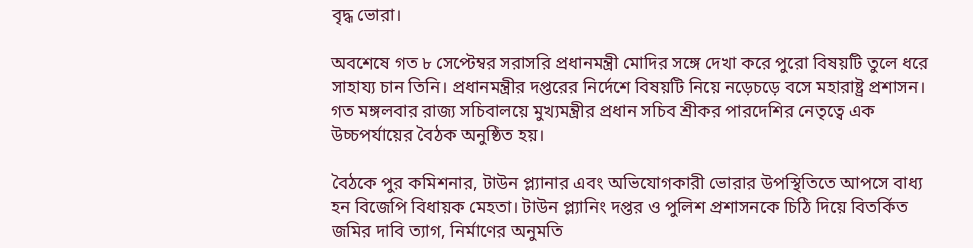বৃদ্ধ ভোরা।

অবশেষে গত ৮ সেপ্টেম্বর সরাসরি প্রধানমন্ত্রী মোদির সঙ্গে দেখা করে পুরো বিষয়টি তুলে ধরে সাহায্য চান তিনি। প্রধানমন্ত্রীর দপ্তরের নির্দেশে বিষয়টি নিয়ে নড়েচড়ে বসে মহারাষ্ট্র প্রশাসন। গত মঙ্গলবার রাজ্য সচিবালয়ে মুখ্যমন্ত্রীর প্রধান সচিব শ্রীকর পারদেশির নেতৃত্বে এক উচ্চপর্যায়ের বৈঠক অনুষ্ঠিত হয়।

বৈঠকে পুর কমিশনার, টাউন প্ল্যানার এবং অভিযোগকারী ভোরার উপস্থিতিতে আপসে বাধ্য হন বিজেপি বিধায়ক মেহতা। টাউন প্ল্যানিং দপ্তর ও পুলিশ প্রশাসনকে চিঠি দিয়ে বিতর্কিত জমির দাবি ত্যাগ, নির্মাণের অনুমতি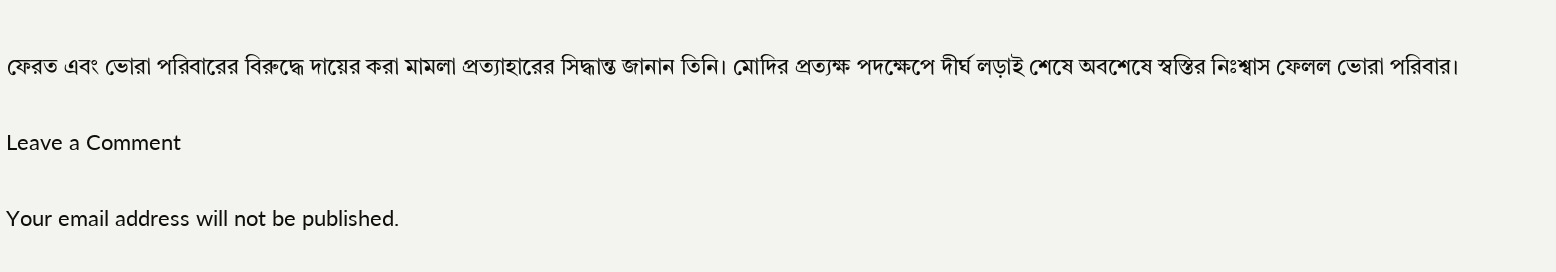ফেরত এবং ভোরা পরিবারের বিরুদ্ধে দায়ের করা মামলা প্রত্যাহারের সিদ্ধান্ত জানান তিনি। মোদির প্রত্যক্ষ পদক্ষেপে দীর্ঘ লড়াই শেষে অবশেষে স্বস্তির নিঃশ্বাস ফেলল ভোরা পরিবার।

Leave a Comment

Your email address will not be published.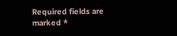Required fields are marked *